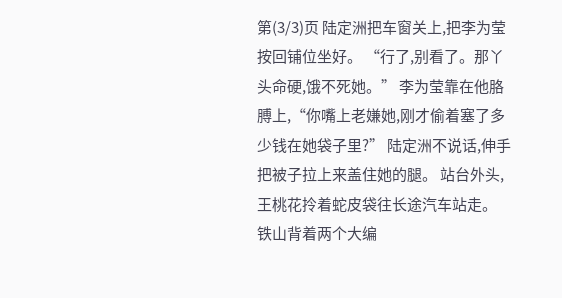第(3/3)页 陆定洲把车窗关上,把李为莹按回铺位坐好。 “行了,别看了。那丫头命硬,饿不死她。” 李为莹靠在他胳膊上,“你嘴上老嫌她,刚才偷着塞了多少钱在她袋子里?” 陆定洲不说话,伸手把被子拉上来盖住她的腿。 站台外头,王桃花拎着蛇皮袋往长途汽车站走。 铁山背着两个大编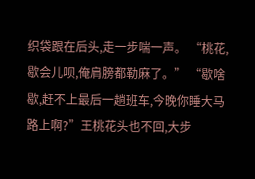织袋跟在后头,走一步喘一声。 “桃花,歇会儿呗,俺肩膀都勒麻了。” “歇啥歇,赶不上最后一趟班车,今晚你睡大马路上啊?”王桃花头也不回,大步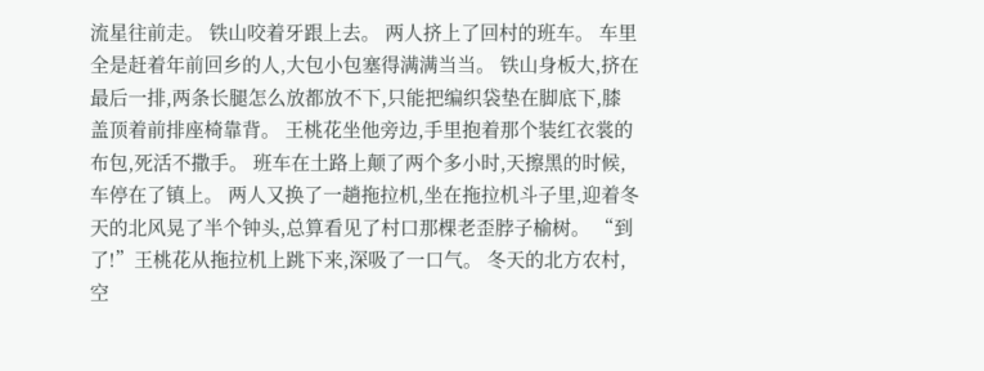流星往前走。 铁山咬着牙跟上去。 两人挤上了回村的班车。 车里全是赶着年前回乡的人,大包小包塞得满满当当。 铁山身板大,挤在最后一排,两条长腿怎么放都放不下,只能把编织袋垫在脚底下,膝盖顶着前排座椅靠背。 王桃花坐他旁边,手里抱着那个装红衣裳的布包,死活不撒手。 班车在土路上颠了两个多小时,天擦黑的时候,车停在了镇上。 两人又换了一趟拖拉机,坐在拖拉机斗子里,迎着冬天的北风晃了半个钟头,总算看见了村口那棵老歪脖子榆树。 “到了!”王桃花从拖拉机上跳下来,深吸了一口气。 冬天的北方农村,空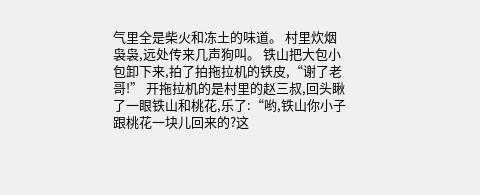气里全是柴火和冻土的味道。 村里炊烟袅袅,远处传来几声狗叫。 铁山把大包小包卸下来,拍了拍拖拉机的铁皮,“谢了老哥!” 开拖拉机的是村里的赵三叔,回头瞅了一眼铁山和桃花,乐了:“哟,铁山你小子跟桃花一块儿回来的?这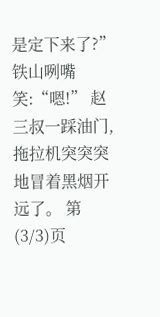是定下来了?” 铁山咧嘴笑:“嗯!” 赵三叔一踩油门,拖拉机突突突地冒着黑烟开远了。 第(3/3)页